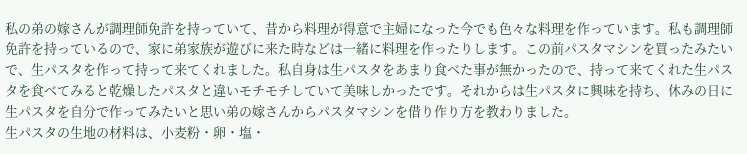私の弟の嫁さんが調理師免許を持っていて、昔から料理が得意で主婦になった今でも色々な料理を作っています。私も調理師免許を持っているので、家に弟家族が遊びに来た時などは一緒に料理を作ったりします。この前パスタマシンを買ったみたいで、生パスタを作って持って来てくれました。私自身は生パスタをあまり食べた事が無かったので、持って来てくれた生パスタを食べてみると乾燥したパスタと違いモチモチしていて美味しかったです。それからは生パスタに興味を持ち、休みの日に生パスタを自分で作ってみたいと思い弟の嫁さんからパスタマシンを借り作り方を教わりました。
生パスタの生地の材料は、小麦粉・卵・塩・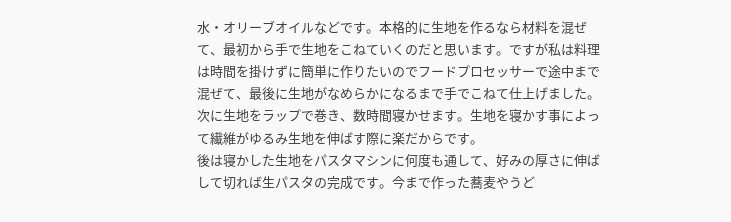水・オリーブオイルなどです。本格的に生地を作るなら材料を混ぜて、最初から手で生地をこねていくのだと思います。ですが私は料理は時間を掛けずに簡単に作りたいのでフードプロセッサーで途中まで混ぜて、最後に生地がなめらかになるまで手でこねて仕上げました。次に生地をラップで巻き、数時間寝かせます。生地を寝かす事によって繊維がゆるみ生地を伸ばす際に楽だからです。
後は寝かした生地をパスタマシンに何度も通して、好みの厚さに伸ばして切れば生パスタの完成です。今まで作った蕎麦やうど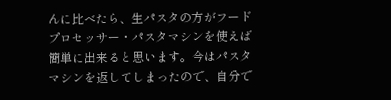んに比べたら、生パスタの方がフードプロセッサー・パスタマシンを使えば簡単に出来ると思います。今はパスタマシンを返してしまったので、自分で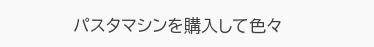パスタマシンを購入して色々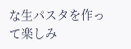な生パスタを作って楽しみ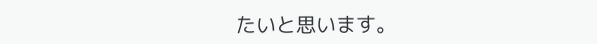たいと思います。